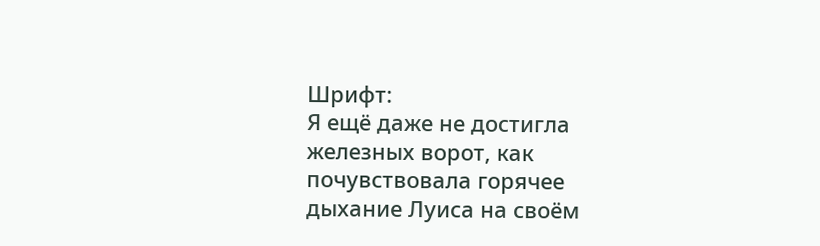Шрифт:
Я ещё даже не достигла железных ворот, как почувствовала горячее дыхание Луиса на своём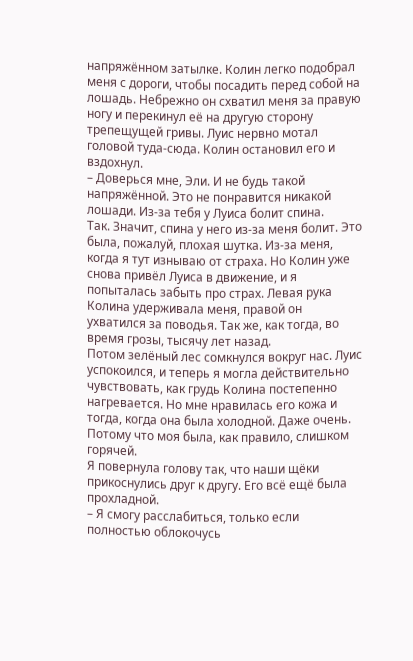напряжённом затылке. Колин легко подобрал меня с дороги, чтобы посадить перед собой на лошадь. Небрежно он схватил меня за правую ногу и перекинул её на другую сторону трепещущей гривы. Луис нервно мотал головой туда-сюда. Колин остановил его и вздохнул.
– Доверься мне, Эли. И не будь такой напряжённой. Это не понравится никакой лошади. Из-за тебя у Луиса болит спина.
Так. Значит, спина у него из-за меня болит. Это была, пожалуй, плохая шутка. Из-за меня, когда я тут изнываю от страха. Но Колин уже снова привёл Луиса в движение, и я попыталась забыть про страх. Левая рука Колина удерживала меня, правой он ухватился за поводья. Так же, как тогда, во время грозы, тысячу лет назад.
Потом зелёный лес сомкнулся вокруг нас. Луис успокоился, и теперь я могла действительно чувствовать, как грудь Колина постепенно нагревается. Но мне нравилась его кожа и тогда, когда она была холодной. Даже очень. Потому что моя была, как правило, слишком горячей.
Я повернула голову так, что наши щёки прикоснулись друг к другу. Его всё ещё была прохладной.
– Я смогу расслабиться, только если полностью облокочусь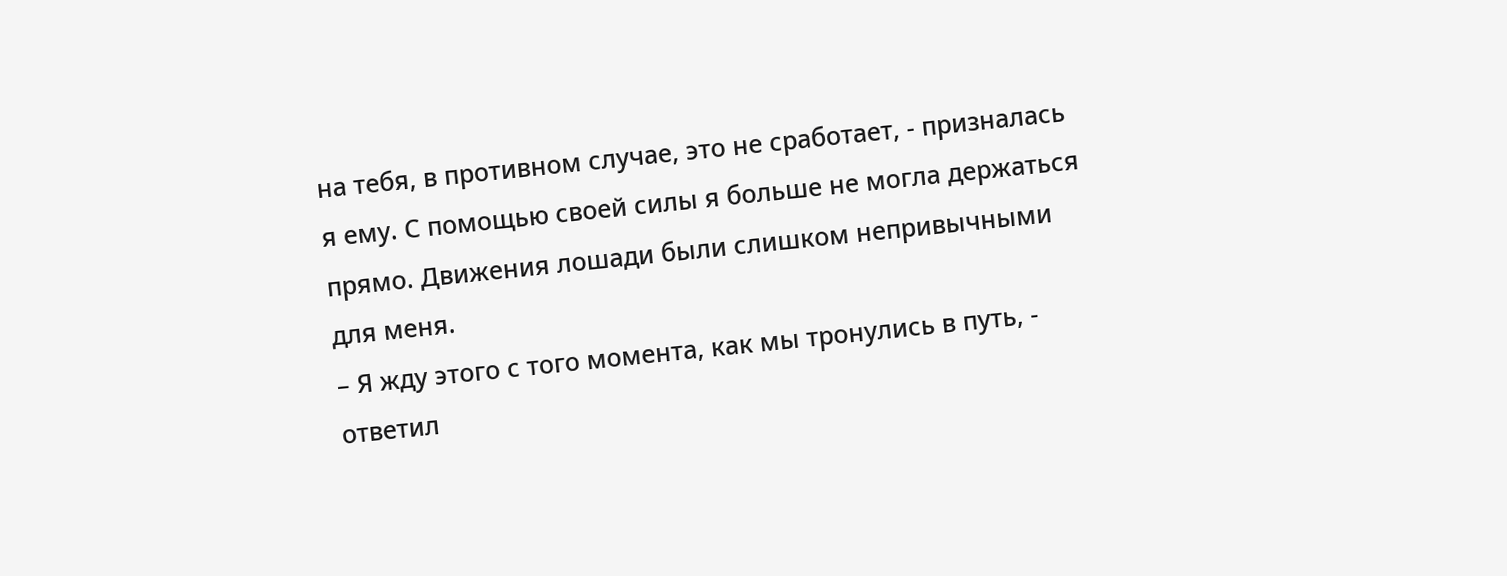на тебя, в противном случае, это не сработает, - призналась я ему. С помощью своей силы я больше не могла держаться прямо. Движения лошади были слишком непривычными для меня.
– Я жду этого с того момента, как мы тронулись в путь, - ответил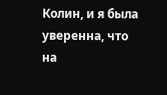Колин, и я была уверенна, что на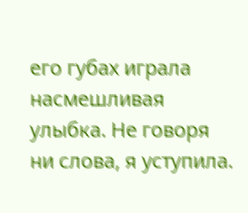его губах играла насмешливая улыбка. Не говоря ни слова, я уступила.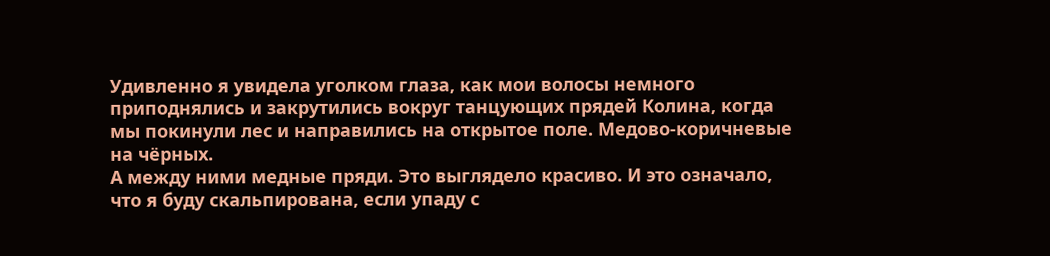Удивленно я увидела уголком глаза, как мои волосы немного приподнялись и закрутились вокруг танцующих прядей Колина, когда мы покинули лес и направились на открытое поле. Медово-коричневые на чёрных.
А между ними медные пряди. Это выглядело красиво. И это означало, что я буду скальпирована, если упаду с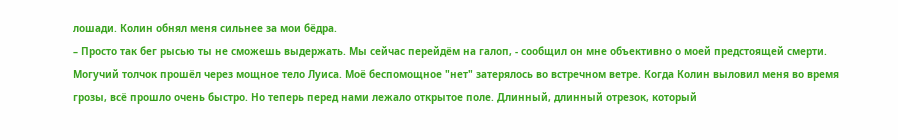лошади. Колин обнял меня сильнее за мои бёдра.
– Просто так бег рысью ты не сможешь выдержать. Мы сейчас перейдём на галоп, - сообщил он мне объективно о моей предстоящей смерти.
Могучий толчок прошёл через мощное тело Луиса. Моё беспомощное "нет" затерялось во встречном ветре. Когда Колин выловил меня во время грозы, всё прошло очень быстро. Но теперь перед нами лежало открытое поле. Длинный, длинный отрезок, который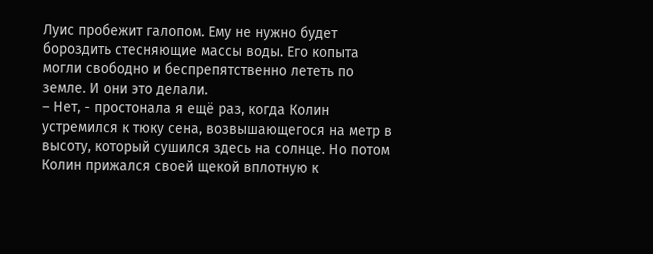Луис пробежит галопом. Ему не нужно будет бороздить стесняющие массы воды. Его копыта могли свободно и беспрепятственно лететь по земле. И они это делали.
– Нет, - простонала я ещё раз, когда Колин устремился к тюку сена, возвышающегося на метр в высоту, который сушился здесь на солнце. Но потом Колин прижался своей щекой вплотную к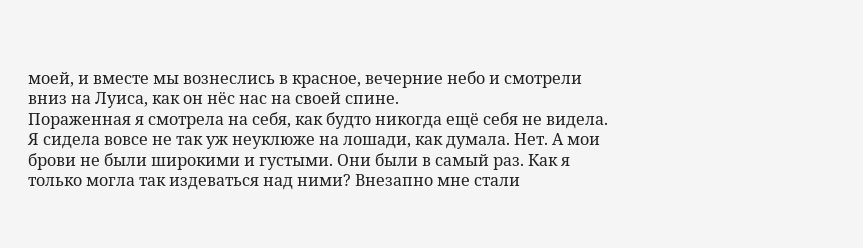моей, и вместе мы вознеслись в красное, вечерние небо и смотрели вниз на Луиса, как он нёс нас на своей спине.
Пораженная я смотрела на себя, как будто никогда ещё себя не видела. Я сидела вовсе не так уж неуклюже на лошади, как думала. Нет. А мои брови не были широкими и густыми. Они были в самый раз. Как я только могла так издеваться над ними? Внезапно мне стали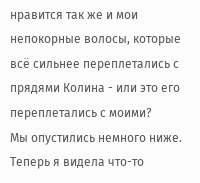нравится так же и мои непокорные волосы, которые всё сильнее переплетались с прядями Колина - или это его переплетались с моими?
Мы опустились немного ниже. Теперь я видела что-то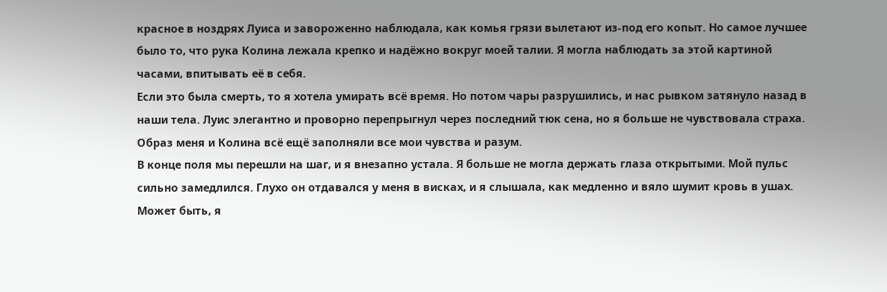красное в ноздрях Луиса и завороженно наблюдала, как комья грязи вылетают из-под его копыт. Но самое лучшее было то, что рука Колина лежала крепко и надёжно вокруг моей талии. Я могла наблюдать за этой картиной часами, впитывать её в себя.
Если это была смерть, то я хотела умирать всё время. Но потом чары разрушились, и нас рывком затянуло назад в наши тела. Луис элегантно и проворно перепрыгнул через последний тюк сена, но я больше не чувствовала страха. Образ меня и Колина всё ещё заполняли все мои чувства и разум.
В конце поля мы перешли на шаг, и я внезапно устала. Я больше не могла держать глаза открытыми. Мой пульс сильно замедлился. Глухо он отдавался у меня в висках, и я слышала, как медленно и вяло шумит кровь в ушах. Может быть, я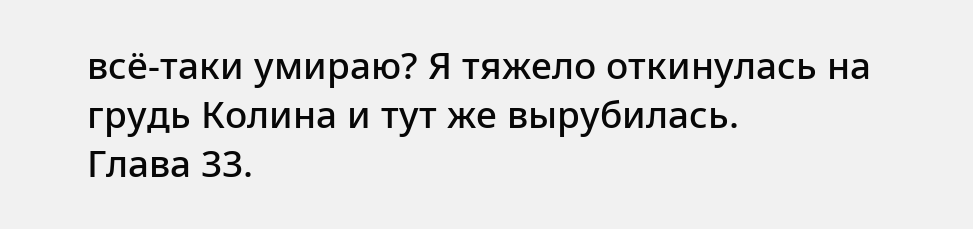всё-таки умираю? Я тяжело откинулась на грудь Колина и тут же вырубилась.
Глава 33.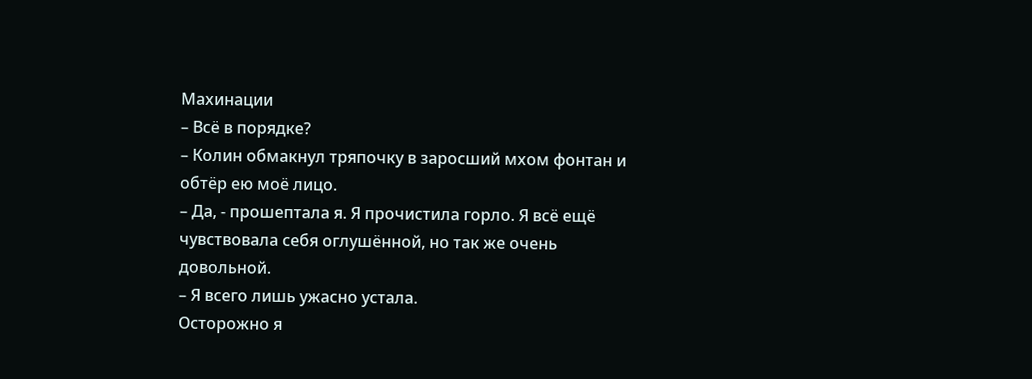Махинации
– Всё в порядке?
– Колин обмакнул тряпочку в заросший мхом фонтан и обтёр ею моё лицо.
– Да, - прошептала я. Я прочистила горло. Я всё ещё чувствовала себя оглушённой, но так же очень довольной.
– Я всего лишь ужасно устала.
Осторожно я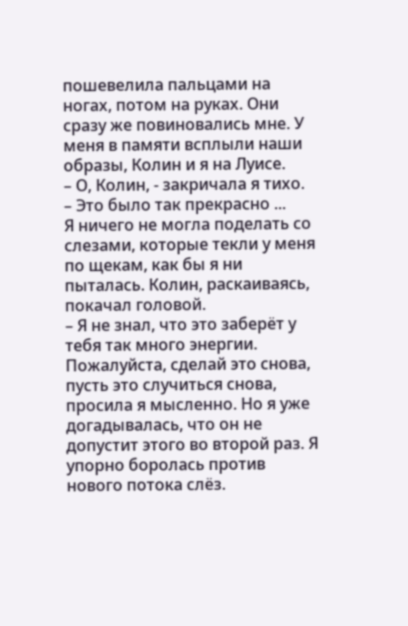пошевелила пальцами на ногах, потом на руках. Они сразу же повиновались мне. У меня в памяти всплыли наши образы, Колин и я на Луисе.
– О, Колин, - закричала я тихо.
– Это было так прекрасно ...
Я ничего не могла поделать со слезами, которые текли у меня по щекам, как бы я ни пыталась. Колин, раскаиваясь, покачал головой.
– Я не знал, что это заберёт у тебя так много энергии.
Пожалуйста, сделай это снова, пусть это случиться снова, просила я мысленно. Но я уже догадывалась, что он не допустит этого во второй раз. Я упорно боролась против нового потока слёз.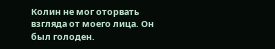Колин не мог оторвать взгляда от моего лица. Он был голоден.